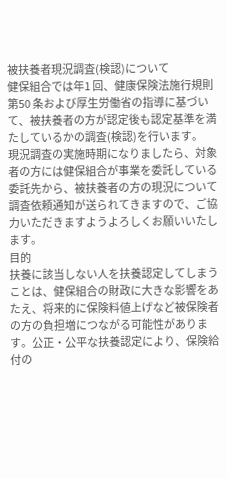被扶養者現況調査(検認)について
健保組合では年1 回、健康保険法施行規則第50 条および厚生労働省の指導に基づいて、被扶養者の方が認定後も認定基準を満たしているかの調査(検認)を行います。
現況調査の実施時期になりましたら、対象者の方には健保組合が事業を委託している委託先から、被扶養者の方の現況について調査依頼通知が送られてきますので、ご協力いただきますようよろしくお願いいたします。
目的
扶養に該当しない人を扶養認定してしまうことは、健保組合の財政に大きな影響をあたえ、将来的に保険料値上げなど被保険者の方の負担増につながる可能性があります。公正・公平な扶養認定により、保険給付の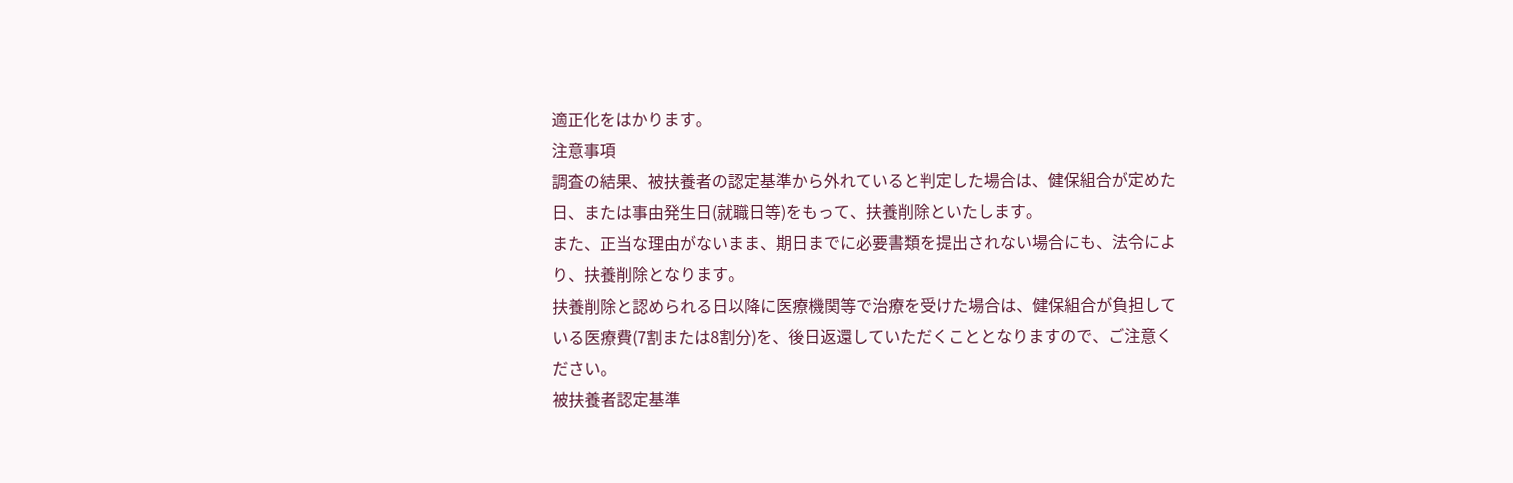適正化をはかります。
注意事項
調査の結果、被扶養者の認定基準から外れていると判定した場合は、健保組合が定めた日、または事由発生日(就職日等)をもって、扶養削除といたします。
また、正当な理由がないまま、期日までに必要書類を提出されない場合にも、法令により、扶養削除となります。
扶養削除と認められる日以降に医療機関等で治療を受けた場合は、健保組合が負担している医療費(7割または8割分)を、後日返還していただくこととなりますので、ご注意ください。
被扶養者認定基準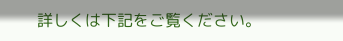詳しくは下記をご覧ください。